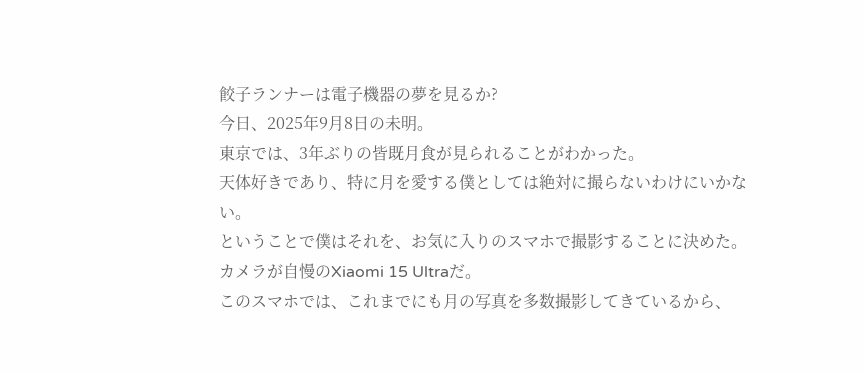餃子ランナーは電子機器の夢を見るか?
今日、2025年9月8日の未明。
東京では、3年ぶりの皆既月食が見られることがわかった。
天体好きであり、特に月を愛する僕としては絶対に撮らないわけにいかない。
ということで僕はそれを、お気に入りのスマホで撮影することに決めた。
カメラが自慢のXiaomi 15 Ultraだ。
このスマホでは、これまでにも月の写真を多数撮影してきているから、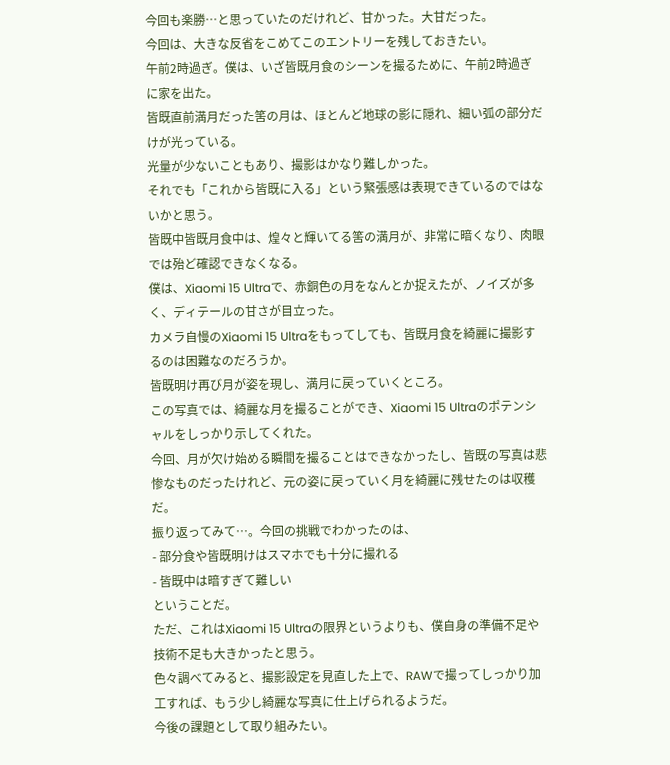今回も楽勝…と思っていたのだけれど、甘かった。大甘だった。
今回は、大きな反省をこめてこのエントリーを残しておきたい。
午前2時過ぎ。僕は、いざ皆既月食のシーンを撮るために、午前2時過ぎに家を出た。
皆既直前満月だった筈の月は、ほとんど地球の影に隠れ、細い弧の部分だけが光っている。
光量が少ないこともあり、撮影はかなり難しかった。
それでも「これから皆既に入る」という緊張感は表現できているのではないかと思う。
皆既中皆既月食中は、煌々と輝いてる筈の満月が、非常に暗くなり、肉眼では殆ど確認できなくなる。
僕は、Xiaomi 15 Ultraで、赤銅色の月をなんとか捉えたが、ノイズが多く、ディテールの甘さが目立った。
カメラ自慢のXiaomi 15 Ultraをもってしても、皆既月食を綺麗に撮影するのは困難なのだろうか。
皆既明け再び月が姿を現し、満月に戻っていくところ。
この写真では、綺麗な月を撮ることができ、Xiaomi 15 Ultraのポテンシャルをしっかり示してくれた。
今回、月が欠け始める瞬間を撮ることはできなかったし、皆既の写真は悲惨なものだったけれど、元の姿に戻っていく月を綺麗に残せたのは収穫だ。
振り返ってみて…。今回の挑戦でわかったのは、
- 部分食や皆既明けはスマホでも十分に撮れる
- 皆既中は暗すぎて難しい
ということだ。
ただ、これはXiaomi 15 Ultraの限界というよりも、僕自身の準備不足や技術不足も大きかったと思う。
色々調べてみると、撮影設定を見直した上で、RAWで撮ってしっかり加工すれば、もう少し綺麗な写真に仕上げられるようだ。
今後の課題として取り組みたい。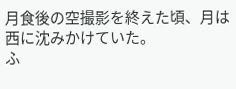月食後の空撮影を終えた頃、月は西に沈みかけていた。
ふ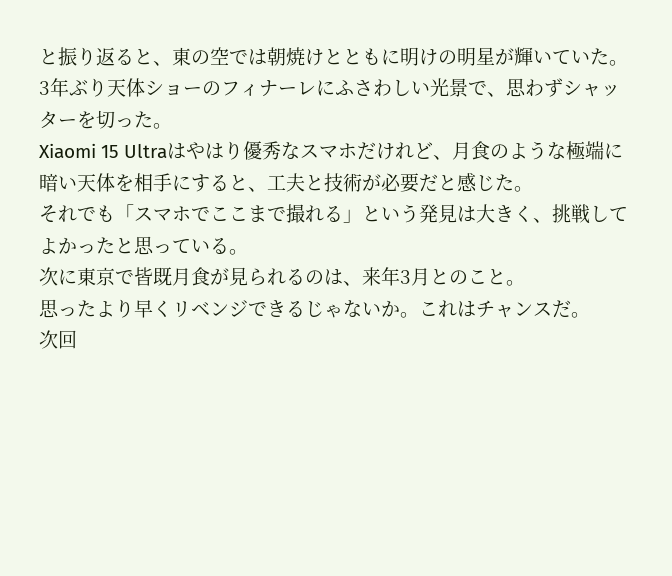と振り返ると、東の空では朝焼けとともに明けの明星が輝いていた。
3年ぶり天体ショーのフィナーレにふさわしい光景で、思わずシャッターを切った。
Xiaomi 15 Ultraはやはり優秀なスマホだけれど、月食のような極端に暗い天体を相手にすると、工夫と技術が必要だと感じた。
それでも「スマホでここまで撮れる」という発見は大きく、挑戦してよかったと思っている。
次に東京で皆既月食が見られるのは、来年3月とのこと。
思ったより早くリベンジできるじゃないか。これはチャンスだ。
次回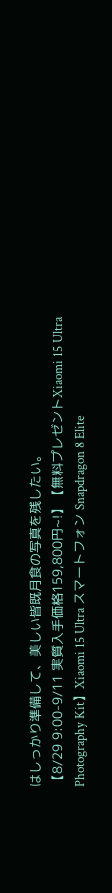はしっかり準備して、美しい皆既月食の写真を残したい。
【8/29 9:00-9/11 実質入手価格159,800円~!】【無料プレゼントXiaomi 15 Ultra Photography Kit】Xiaomi 15 Ultra スマートフォン Snapdragon 8 Elite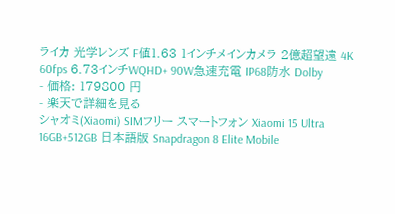ライカ 光学レンズ F値1.63 1インチメインカメラ 2億超望遠 4K 60fps 6.73インチWQHD+ 90W急速充電 IP68防水 Dolby
- 価格: 179800 円
- 楽天で詳細を見る
シャオミ(Xiaomi) SIMフリー スマートフォン Xiaomi 15 Ultra 16GB+512GB 日本語版 Snapdragon 8 Elite Mobile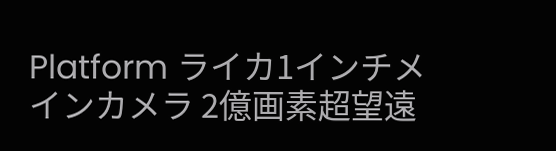Platform ライカ1インチメインカメラ 2億画素超望遠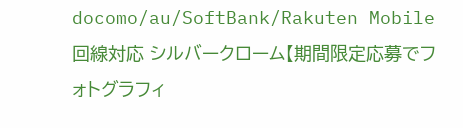docomo/au/SoftBank/Rakuten Mobile 回線対応 シルバークローム【期間限定応募でフォトグラフィ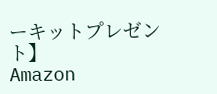ーキットプレゼント】
Amazon